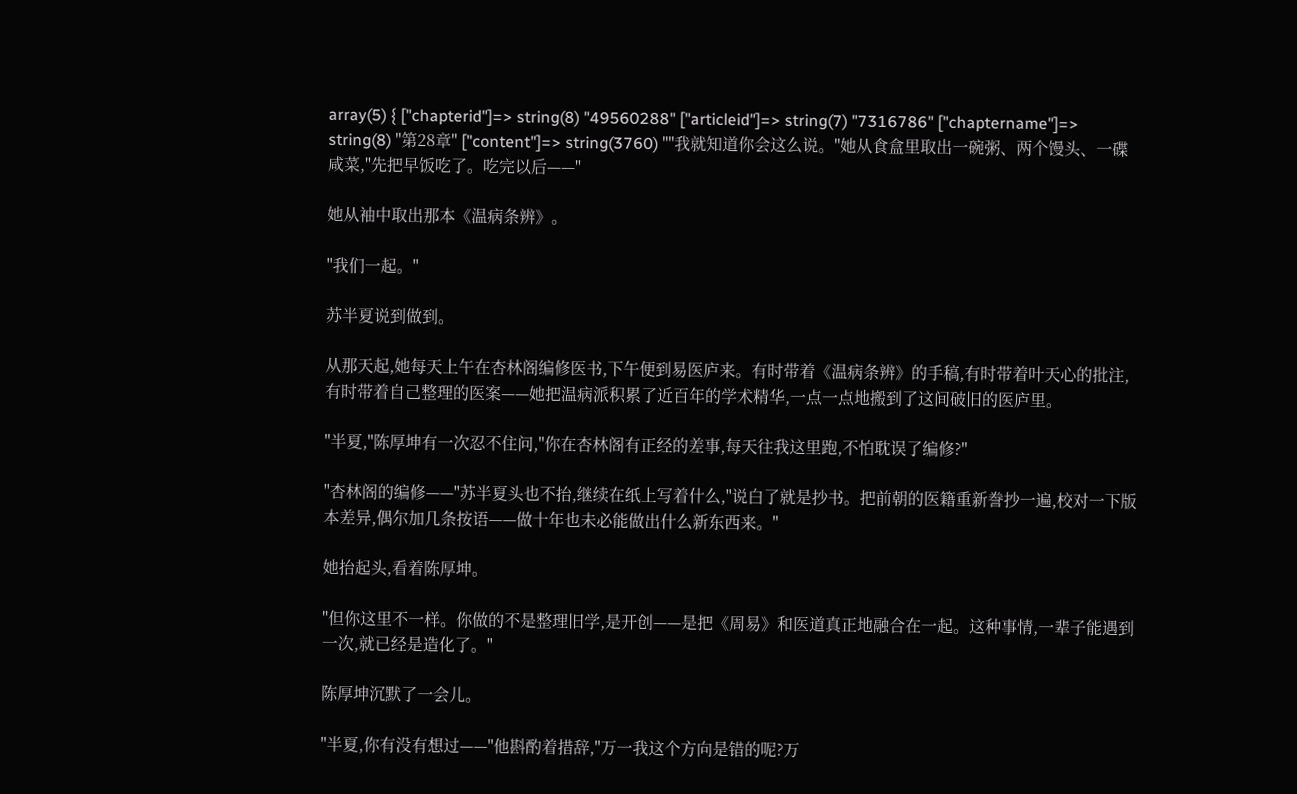array(5) { ["chapterid"]=> string(8) "49560288" ["articleid"]=> string(7) "7316786" ["chaptername"]=> string(8) "第28章" ["content"]=> string(3760) ""我就知道你会这么说。"她从食盒里取出一碗粥、两个馒头、一碟咸菜,"先把早饭吃了。吃完以后——"

她从袖中取出那本《温病条辨》。

"我们一起。"

苏半夏说到做到。

从那天起,她每天上午在杏林阁编修医书,下午便到易医庐来。有时带着《温病条辨》的手稿,有时带着叶天心的批注,有时带着自己整理的医案——她把温病派积累了近百年的学术精华,一点一点地搬到了这间破旧的医庐里。

"半夏,"陈厚坤有一次忍不住问,"你在杏林阁有正经的差事,每天往我这里跑,不怕耽误了编修?"

"杏林阁的编修——"苏半夏头也不抬,继续在纸上写着什么,"说白了就是抄书。把前朝的医籍重新誊抄一遍,校对一下版本差异,偶尔加几条按语——做十年也未必能做出什么新东西来。"

她抬起头,看着陈厚坤。

"但你这里不一样。你做的不是整理旧学,是开创——是把《周易》和医道真正地融合在一起。这种事情,一辈子能遇到一次,就已经是造化了。"

陈厚坤沉默了一会儿。

"半夏,你有没有想过——"他斟酌着措辞,"万一我这个方向是错的呢?万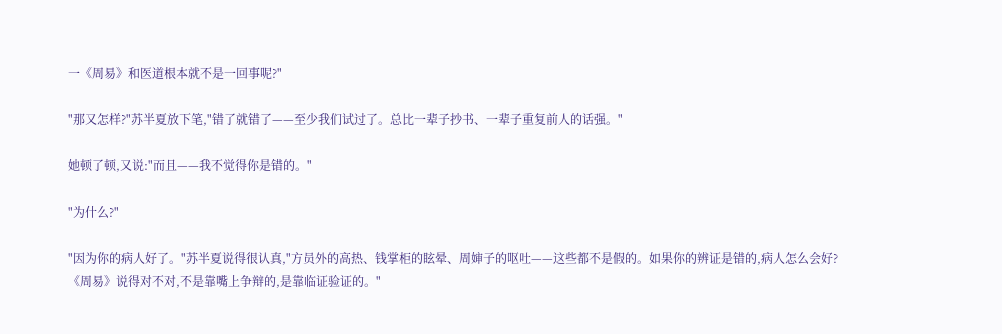一《周易》和医道根本就不是一回事呢?"

"那又怎样?"苏半夏放下笔,"错了就错了——至少我们试过了。总比一辈子抄书、一辈子重复前人的话强。"

她顿了顿,又说:"而且——我不觉得你是错的。"

"为什么?"

"因为你的病人好了。"苏半夏说得很认真,"方员外的高热、钱掌柜的眩晕、周婶子的呕吐——这些都不是假的。如果你的辨证是错的,病人怎么会好?《周易》说得对不对,不是靠嘴上争辩的,是靠临证验证的。"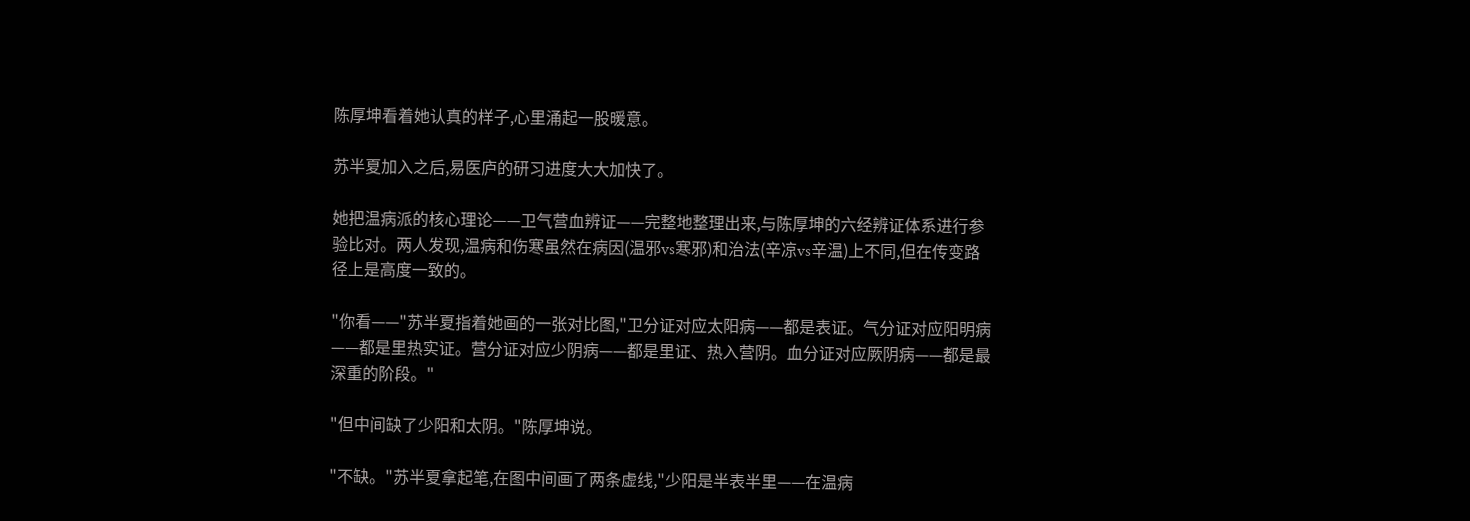陈厚坤看着她认真的样子,心里涌起一股暖意。

苏半夏加入之后,易医庐的研习进度大大加快了。

她把温病派的核心理论——卫气营血辨证——完整地整理出来,与陈厚坤的六经辨证体系进行参验比对。两人发现,温病和伤寒虽然在病因(温邪vs寒邪)和治法(辛凉vs辛温)上不同,但在传变路径上是高度一致的。

"你看——"苏半夏指着她画的一张对比图,"卫分证对应太阳病——都是表证。气分证对应阳明病——都是里热实证。营分证对应少阴病——都是里证、热入营阴。血分证对应厥阴病——都是最深重的阶段。"

"但中间缺了少阳和太阴。"陈厚坤说。

"不缺。"苏半夏拿起笔,在图中间画了两条虚线,"少阳是半表半里——在温病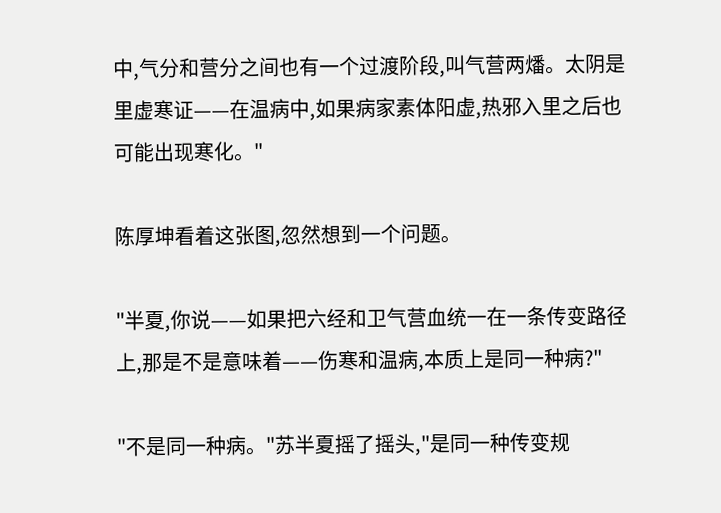中,气分和营分之间也有一个过渡阶段,叫气营两燔。太阴是里虚寒证——在温病中,如果病家素体阳虚,热邪入里之后也可能出现寒化。"

陈厚坤看着这张图,忽然想到一个问题。

"半夏,你说——如果把六经和卫气营血统一在一条传变路径上,那是不是意味着——伤寒和温病,本质上是同一种病?"

"不是同一种病。"苏半夏摇了摇头,"是同一种传变规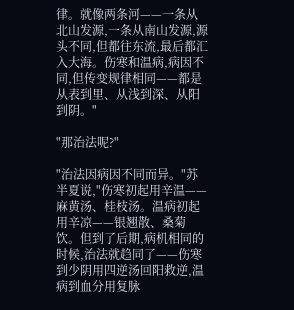律。就像两条河——一条从北山发源,一条从南山发源,源头不同,但都往东流,最后都汇入大海。伤寒和温病,病因不同,但传变规律相同——都是从表到里、从浅到深、从阳到阴。"

"那治法呢?"

"治法因病因不同而异。"苏半夏说,"伤寒初起用辛温——麻黄汤、桂枝汤。温病初起用辛凉——银翘散、桑菊饮。但到了后期,病机相同的时候,治法就趋同了——伤寒到少阴用四逆汤回阳救逆,温病到血分用复脉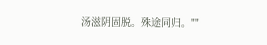汤滋阴固脱。殊途同归。""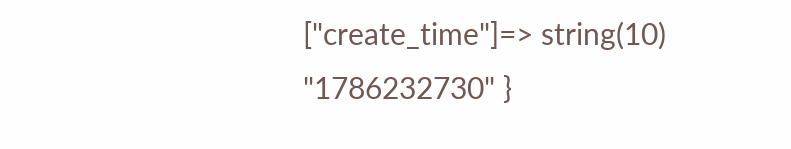["create_time"]=> string(10) "1786232730" }